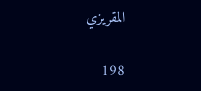المقريزي

198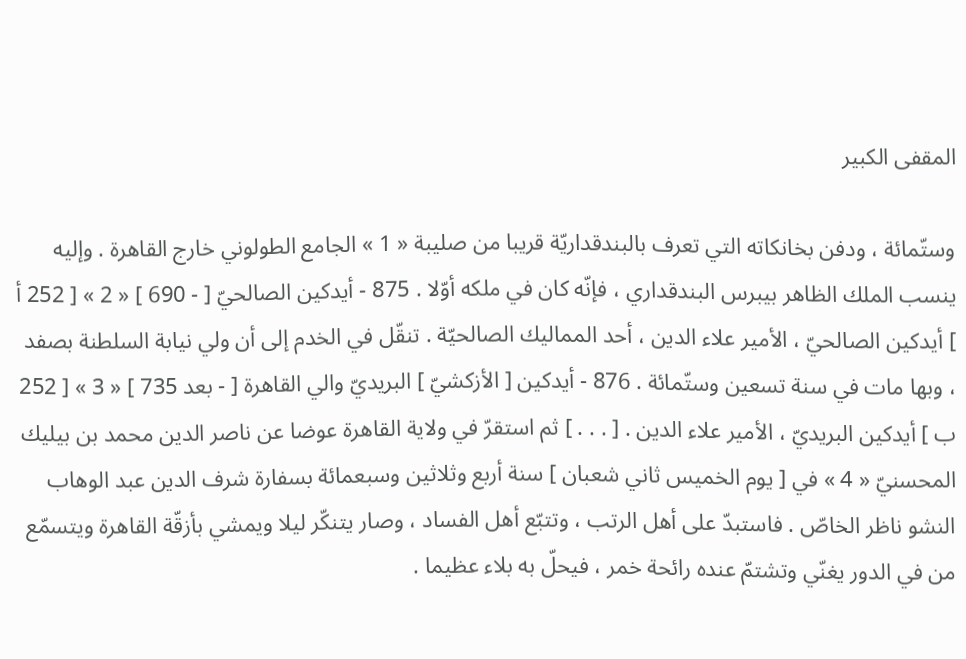المقفى الكبير

وستّمائة ، ودفن بخانكاته التي تعرف بالبندقداريّة قريبا من صليبة « 1 » الجامع الطولوني خارج القاهرة . وإليه ينسب الملك الظاهر بيبرس البندقداري ، فإنّه كان في ملكه أوّلا . 875 - أيدكين الصالحيّ [ - 690 ] « 2 » [ 252 أ ] أيدكين الصالحيّ ، الأمير علاء الدين ، أحد المماليك الصالحيّة . تنقّل في الخدم إلى أن ولي نيابة السلطنة بصفد ، وبها مات في سنة تسعين وستّمائة . 876 - أيدكين [ الأزكشيّ ] البريديّ والي القاهرة [ - بعد 735 ] « 3 » [ 252 ب ] أيدكين البريديّ ، الأمير علاء الدين . [ . . . ] ثم استقرّ في ولاية القاهرة عوضا عن ناصر الدين محمد بن بيليك المحسنيّ « 4 » في [ يوم الخميس ثاني شعبان ] سنة أربع وثلاثين وسبعمائة بسفارة شرف الدين عبد الوهاب النشو ناظر الخاصّ . فاستبدّ على أهل الرتب ، وتتبّع أهل الفساد ، وصار يتنكّر ليلا ويمشي بأزقّة القاهرة ويتسمّع من في الدور يغنّي وتشتمّ عنده رائحة خمر ، فيحلّ به بلاء عظيما .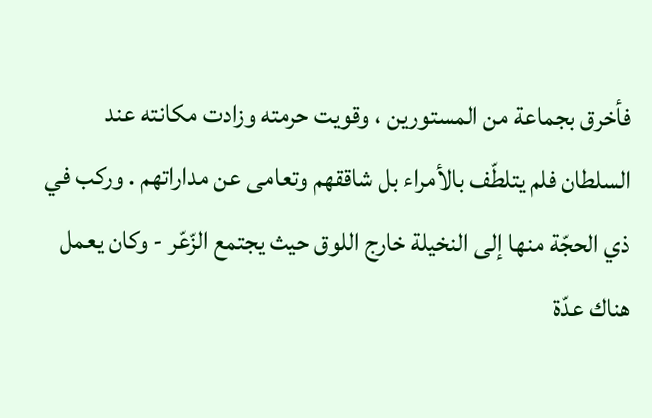فأخرق بجماعة من المستورين ، وقويت حرمته وزادت مكانته عند السلطان فلم يتلطّف بالأمراء بل شاققهم وتعامى عن مداراتهم . وركب في ذي الحجّة منها إلى النخيلة خارج اللوق حيث يجتمع الزّعّر - وكان يعمل هناك عدّة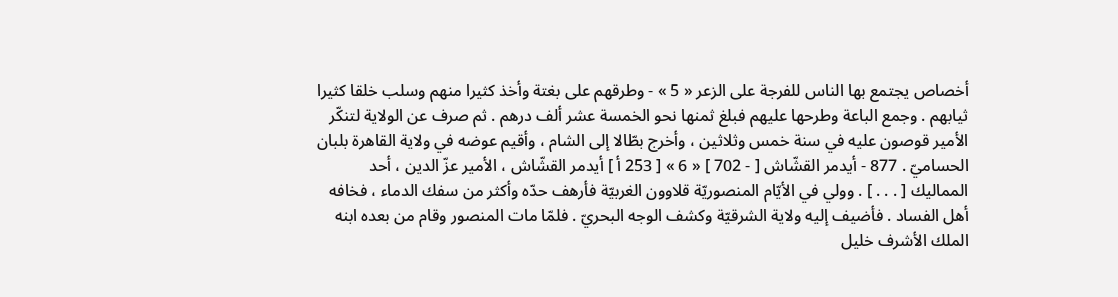أخصاص يجتمع بها الناس للفرجة على الزعر « 5 » - وطرقهم على بغتة وأخذ كثيرا منهم وسلب خلقا كثيرا ثيابهم . وجمع الباعة وطرحها عليهم فبلغ ثمنها نحو الخمسة عشر ألف درهم . ثم صرف عن الولاية لتنكّر الأمير قوصون عليه في سنة خمس وثلاثين ، وأخرج بطّالا إلى الشام ، وأقيم عوضه في ولاية القاهرة بلبان الحساميّ . 877 - أيدمر القشّاش [ - 702 ] « 6 » [ 253 أ ] أيدمر القشّاش ، الأمير عزّ الدين ، أحد المماليك [ . . . ] . وولي في الأيّام المنصوريّة قلاوون الغربيّة فأرهف حدّه وأكثر من سفك الدماء ، فخافه أهل الفساد . فأضيف إليه ولاية الشرقيّة وكشف الوجه البحريّ . فلمّا مات المنصور وقام من بعده ابنه الملك الأشرف خليل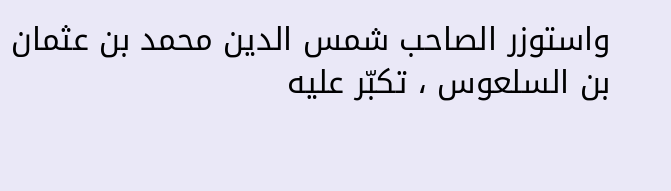واستوزر الصاحب شمس الدين محمد بن عثمان بن السلعوس ، تكبّر عليه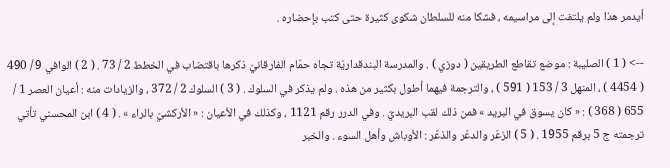أيدمر هذا ولم يلتفت إلى مراسيمه ، فشكا منه للسلطان شكوى كثيرة حتى كتب بإحضاره .

--> ( 1 ) الصليبة : موضع تقاطع الطريقين ( دوزي ) . والمدرسة البندقداريّة تجاه حمّام الفارقانيّ ذكرها باقتضاب في الخطط 2 / 73 . ( 2 ) الوافي 9 / 490 ( 4454 ) ، المنهل 3 / 153 ( 591 ) ، والترجمة فيهما أطول بكثير من هذه . ولم يذكر في السلوك . ( 3 ) السلوك 2 / 372 ، والزيادات منه : أعيان العصر 1 / 655 ( 368 ) : « كان يسوق في البريد » فمن ذلك لقب البريديّ . وفي الدرر رقم 1121 ، وكذلك في الأعيان : « الأركشيّ بالراء » . ( 4 ) ابن المحسني تأتي ترجمته ج 5 برقم 1955 . ( 5 ) الزعّر والدعّر والذعّر : الأوباش وأهل السوء . والخبر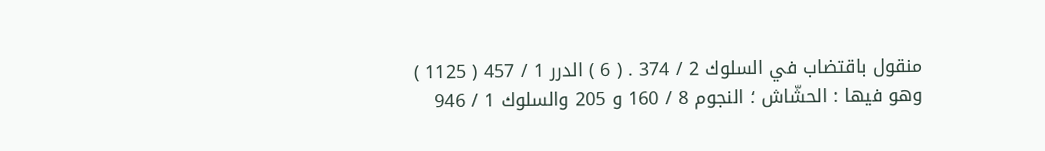منقول باقتضاب في السلوك 2 / 374 . ( 6 ) الدرر 1 / 457 ( 1125 ) وهو فيها : الحشّاش ؛ النجوم 8 / 160 و 205 والسلوك 1 / 946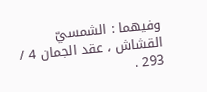وفيهما : الشمسيّ القشاش ، عقد الجمان 4 / 293 .